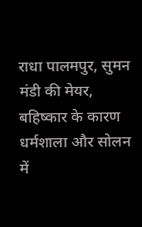राधा पालमपुर, सुमन मंडी की मेयर, बहिष्कार के कारण धर्मशाला और सोलन में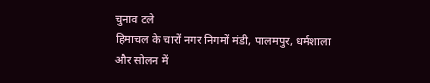चुनाव टले
हिमाचल के चारों नगर निगमों मंडी, पालमपुर, धर्मशाला और सोलन में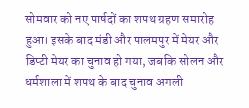सोमवार को नए पार्षदों का शपथ ग्रहण समारोह हुआ। इसके बाद मंडी और पालमपुर में मेयर और डिप्टी मेयर का चुनाव हो गया, जबकि सोलन और धर्मशाला में शपथ के बाद चुनाव अगली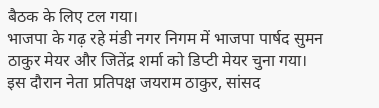बैठक के लिए टल गया।
भाजपा के गढ़ रहे मंडी नगर निगम में भाजपा पार्षद सुमन ठाकुर मेयर और जितेंद्र शर्मा को डिप्टी मेयर चुना गया। इस दौरान नेता प्रतिपक्ष जयराम ठाकुर, सांसद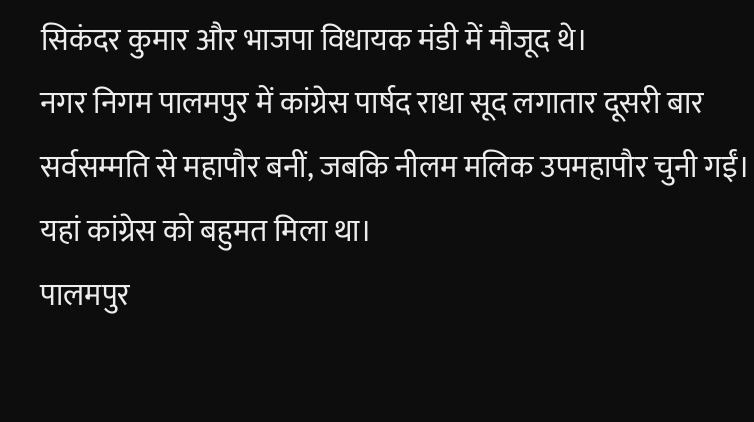सिकंदर कुमार और भाजपा विधायक मंडी में मौजूद थे।
नगर निगम पालमपुर में कांग्रेस पार्षद राधा सूद लगातार दूसरी बार सर्वसम्मति से महापौर बनीं, जबकि नीलम मलिक उपमहापौर चुनी गईं। यहां कांग्रेस को बहुमत मिला था।
पालमपुर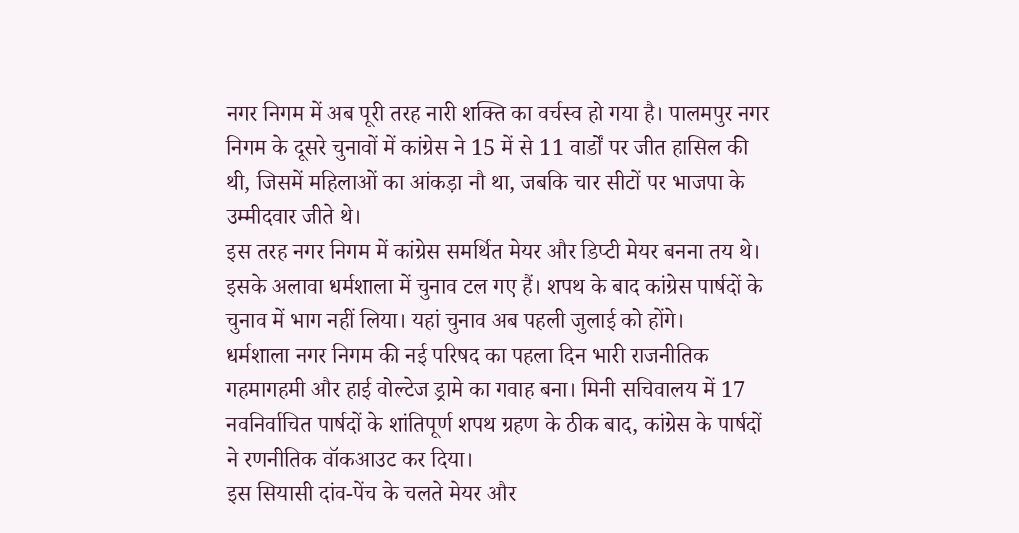नगर निगम में अब पूरी तरह नारी शक्ति का वर्चस्व हो गया है। पालमपुर नगर निगम के दूसरे चुनावों में कांग्रेस ने 15 में से 11 वार्डों पर जीत हासिल की थी, जिसमें महिलाओं का आंकड़ा नौ था, जबकि चार सीटों पर भाजपा के उम्मीदवार जीते थे।
इस तरह नगर निगम में कांग्रेस समर्थित मेयर और डिप्टी मेयर बनना तय थे। इसके अलावा धर्मशाला में चुनाव टल गए हैं। शपथ के बाद कांग्रेस पार्षदों के चुनाव में भाग नहीं लिया। यहां चुनाव अब पहली जुलाई को होंगे।
धर्मशाला नगर निगम की नई परिषद का पहला दिन भारी राजनीतिक गहमागहमी और हाई वोल्टेज ड्रामे का गवाह बना। मिनी सचिवालय में 17 नवनिर्वाचित पार्षदों के शांतिपूर्ण शपथ ग्रहण के ठीक बाद, कांग्रेस के पार्षदों ने रणनीतिक वॉकआउट कर दिया।
इस सियासी दांव-पेंच के चलते मेयर और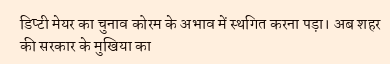डिप्टी मेयर का चुनाव कोरम के अभाव में स्थगित करना पड़ा। अब शहर की सरकार के मुखिया का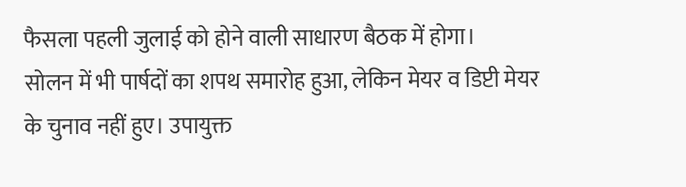फैसला पहली जुलाई को होने वाली साधारण बैठक में होगा।
सोलन में भी पार्षदों का शपथ समारोह हुआ, लेकिन मेयर व डिप्टी मेयर के चुनाव नहीं हुए। उपायुक्त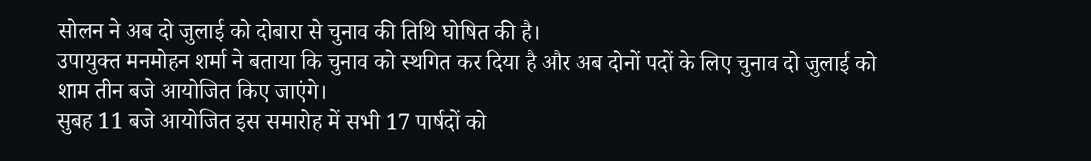सोलन ने अब दो जुलाई को दोबारा से चुनाव की तिथि घोषित की है।
उपायुक्त मनमोहन शर्मा ने बताया कि चुनाव को स्थगित कर दिया है और अब दोनों पदों के लिए चुनाव दो जुलाई को शाम तीन बजे आयोजित किए जाएंगे।
सुबह 11 बजे आयोजित इस समारोह में सभी 17 पार्षदों को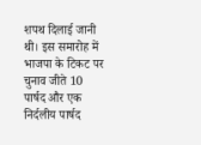शपथ दिलाई जानी थी। इस समारोह में भाजपा के टिकट पर चुनाव जीते 10 पार्षद और एक निर्दलीय पार्षद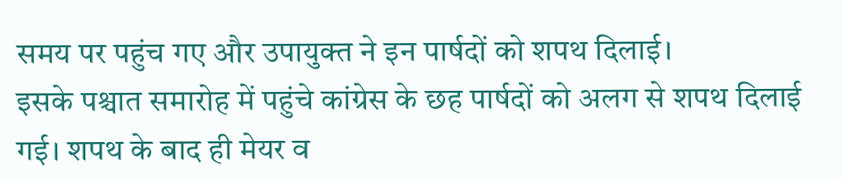समय पर पहुंच गए और उपायुक्त ने इन पार्षदों को शपथ दिलाई।
इसके पश्चात समारोह में पहुंचे कांग्रेस के छह पार्षदों को अलग से शपथ दिलाई गई। शपथ के बाद ही मेयर व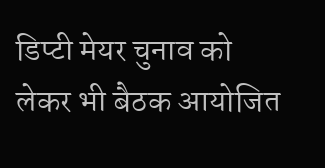डिप्टी मेयर चुनाव को लेकर भी बैठक आयोजित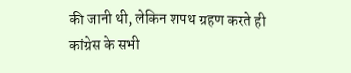की जानी थी, लेकिन शपथ ग्रहण करते ही कांग्रेस के सभी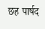छह पार्षद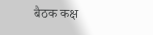बैठक कक्ष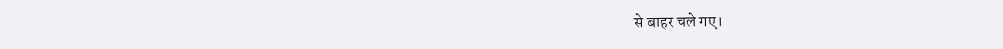से बाहर चले गए।